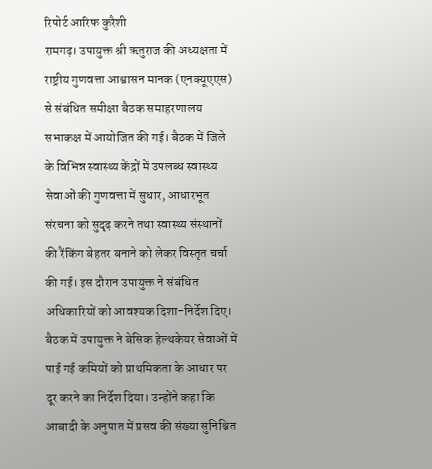रिपोर्ट आरिफ कुरैशी
रामगढ़। उपायुक्त श्री ऋतुराज की अध्यक्षता में राष्ट्रीय गुणवत्ता आश्वासन मानक (एनक्यूएएस) से संबंधित समीक्षा बैठक समाहरणालय सभाकक्ष में आयोजित की गई। बैठक में जिले के विभिन्न स्वास्थ्य केंद्रों में उपलब्ध स्वास्थ्य सेवाओं की गुणवत्ता में सुधार, आधारभूत संरचना को सुदृढ़ करने तथा स्वास्थ्य संस्थानों की रैंकिंग बेहतर बनाने को लेकर विस्तृत चर्चा की गई। इस दौरान उपायुक्त ने संबंधित अधिकारियों को आवश्यक दिशा-निर्देश दिए।
बैठक में उपायुक्त ने बेसिक हेल्थकेयर सेवाओं में पाई गई कमियों को प्राथमिकता के आधार पर दूर करने का निर्देश दिया। उन्होंने कहा कि आबादी के अनुपात में प्रसव की संख्या सुनिश्चित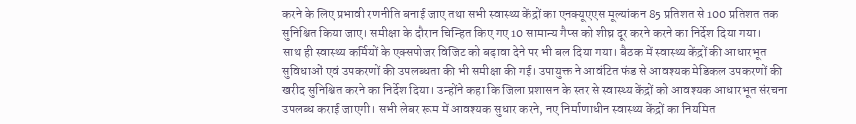करने के लिए प्रभावी रणनीति बनाई जाए तथा सभी स्वास्थ्य केंद्रों का एनक्यूएएस मूल्यांकन 85 प्रतिशत से 100 प्रतिशत तक सुनिश्चित किया जाए। समीक्षा के दौरान चिन्हित किए गए 10 सामान्य गैप्स को शीघ्र दूर करने करने का निर्देश दिया गया।
साथ ही स्वास्थ्य कर्मियों के एक्सपोजर विजिट को बढ़ावा देने पर भी बल दिया गया। बैठक में स्वास्थ्य केंद्रों की आधारभूत सुविधाओं एवं उपकरणों की उपलब्धता की भी समीक्षा की गई। उपायुक्त ने आवंटित फंड से आवश्यक मेडिकल उपकरणों की खरीद सुनिश्चित करने का निर्देश दिया। उन्होंने कहा कि जिला प्रशासन के स्तर से स्वास्थ्य केंद्रों को आवश्यक आधारभूत संरचना उपलब्ध कराई जाएगी। सभी लेबर रूम में आवश्यक सुधार करने, नए निर्माणाधीन स्वास्थ्य केंद्रों का नियमित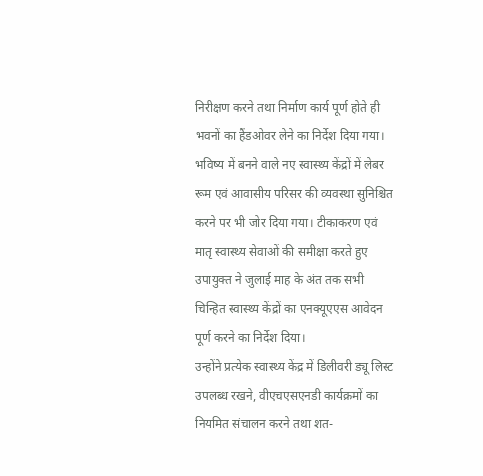निरीक्षण करने तथा निर्माण कार्य पूर्ण होते ही भवनों का हैंडओवर लेने का निर्देश दिया गया।
भविष्य में बनने वाले नए स्वास्थ्य केंद्रों में लेबर रूम एवं आवासीय परिसर की व्यवस्था सुनिश्चित करने पर भी जोर दिया गया। टीकाकरण एवं मातृ स्वास्थ्य सेवाओं की समीक्षा करते हुए उपायुक्त ने जुलाई माह के अंत तक सभी चिन्हित स्वास्थ्य केंद्रों का एनक्यूएएस आवेदन पूर्ण करने का निर्देश दिया।
उन्होंने प्रत्येक स्वास्थ्य केंद्र में डिलीवरी ड्यू लिस्ट उपलब्ध रखने, वीएचएसएनडी कार्यक्रमों का नियमित संचालन करने तथा शत-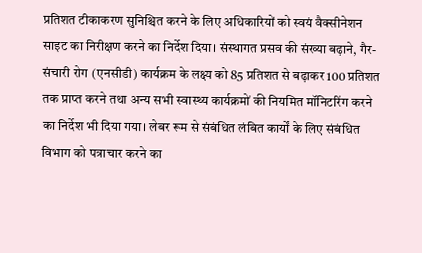प्रतिशत टीकाकरण सुनिश्चित करने के लिए अधिकारियों को स्वयं वैक्सीनेशन साइट का निरीक्षण करने का निर्देश दिया। संस्थागत प्रसव की संख्या बढ़ाने, गैर-संचारी रोग (एनसीडी) कार्यक्रम के लक्ष्य को 85 प्रतिशत से बढ़ाकर 100 प्रतिशत तक प्राप्त करने तथा अन्य सभी स्वास्थ्य कार्यक्रमों की नियमित मॉनिटरिंग करने का निर्देश भी दिया गया। लेबर रूम से संबंधित लंबित कार्यों के लिए संबंधित विभाग को पत्राचार करने का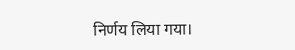निर्णय लिया गया।